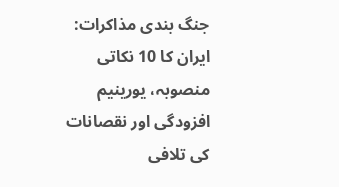جنگ بندی مذاکرات: ایران کا 10 نکاتی منصوبہ، یورینیم افزودگی اور نقصانات کی تلافی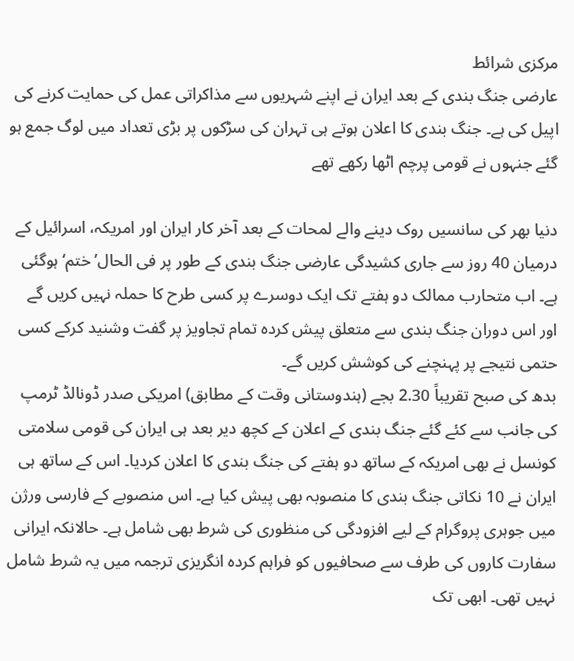مرکزی شرائط
عارضی جنگ بندی کے بعد ایران نے اپنے شہریوں سے مذاکراتی عمل کی حمایت کرنے کی اپیل کی ہے۔ جنگ بندی کا اعلان ہوتے ہی تہران کی سڑکوں پر بڑی تعداد میں لوگ جمع ہو گئے جنہوں نے قومی پرچم اٹھا رکھے تھے

دنیا بھر کی سانسیں روک دینے والے لمحات کے بعد آخر کار ایران اور امریکہ، اسرائیل کے درمیان 40 روز سے جاری کشیدگی عارضی جنگ بندی کے طور پر فی الحال’ختم‘ ہوگئی ہے۔ اب متحارب ممالک دو ہفتے تک ایک دوسرے پر کسی طرح کا حملہ نہیں کریں گے اور اس دوران جنگ بندی سے متعلق پیش کردہ تمام تجاویز پر گفت وشنید کرکے کسی حتمی نتیجے پر پہنچنے کی کوشش کریں گے۔
بدھ کی صبح تقریباً 2.30 بجے (ہندوستانی وقت کے مطابق) امریکی صدر ڈونالڈ ٹرمپ کی جانب سے کئے گئے جنگ بندی کے اعلان کے کچھ دیر بعد ہی ایران کی قومی سلامتی کونسل نے بھی امریکہ کے ساتھ دو ہفتے کی جنگ بندی کا اعلان کردیا۔ اس کے ساتھ ہی ایران نے 10 نکاتی جنگ بندی کا منصوبہ بھی پیش کیا ہے۔ اس منصوبے کے فارسی ورژن میں جوہری پروگرام کے لیے افزودگی کی منظوری کی شرط بھی شامل ہے۔ حالانکہ ایرانی سفارت کاروں کی طرف سے صحافیوں کو فراہم کردہ انگریزی ترجمہ میں یہ شرط شامل نہیں تھی۔ ابھی تک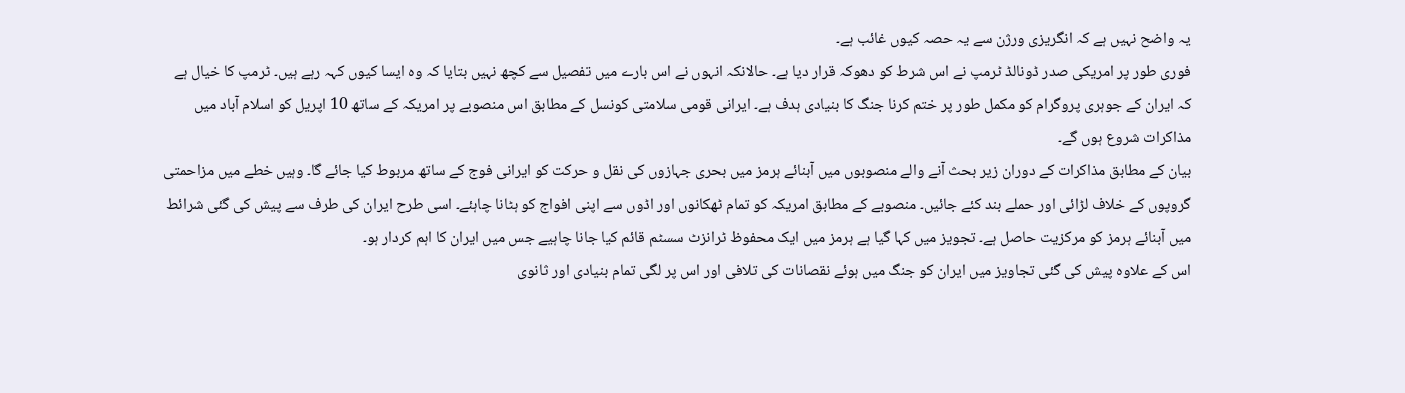یہ واضح نہیں ہے کہ انگریزی ورژن سے یہ حصہ کیوں غائب ہے۔
فوری طور پر امریکی صدر ڈونالڈ ٹرمپ نے اس شرط کو دھوکہ قرار دیا ہے۔ حالانکہ انہوں نے اس بارے میں تفصیل سے کچھ نہیں بتایا کہ وہ ایسا کیوں کہہ رہے ہیں۔ ٹرمپ کا خیال ہے کہ ایران کے جوہری پروگرام کو مکمل طور پر ختم کرنا جنگ کا بنیادی ہدف ہے۔ ایرانی قومی سلامتی کونسل کے مطابق اس منصوبے پر امریکہ کے ساتھ 10 اپریل کو اسلام آباد میں مذاکرات شروع ہوں گے۔
بیان کے مطابق مذاکرات کے دوران زیر بحث آنے والے منصوبوں میں آبنائے ہرمز میں بحری جہازوں کی نقل و حرکت کو ایرانی فوج کے ساتھ مربوط کیا جائے گا۔ وہیں خطے میں مزاحمتی گروپوں کے خلاف لڑائی اور حملے بند کئے جائیں۔ منصوبے کے مطابق امریکہ کو تمام ٹھکانوں اور اڈوں سے اپنی افواج کو ہٹانا چاہئے۔ اسی طرح ایران کی طرف سے پیش کی گئی شرائط میں آبنائے ہرمز کو مرکزیت حاصل ہے۔ تجویز میں کہا گیا ہے ہرمز میں ایک محفوظ ٹرانزٹ سسٹم قائم کیا جانا چاہیے جس میں ایران کا اہم کردار ہو۔
اس کے علاوہ پیش کی گئی تجاویز میں ایران کو جنگ میں ہوئے نقصانات کی تلافی اور اس پر لگی تمام بنیادی اور ثانوی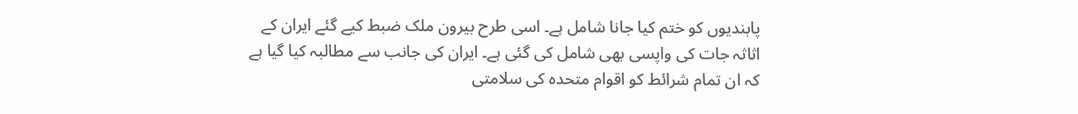پابندیوں کو ختم کیا جانا شامل ہے۔ اسی طرح بیرون ملک ضبط کیے گئے ایران کے اثاثہ جات کی واپسی بھی شامل کی گئی ہے۔ ایران کی جانب سے مطالبہ کیا گیا ہے کہ ان تمام شرائط کو اقوام متحدہ کی سلامتی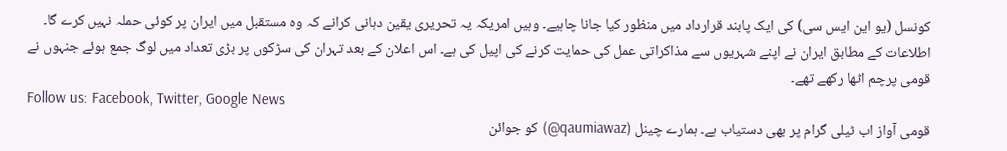کونسل (یو این ایس سی) کی ایک پابند قرارداد میں منظور کیا جانا چاہیے۔ وہیں امریکہ یہ تحریری یقین دہانی کرانے کہ وہ مستقبل میں ایران پر کوئی حملہ نہیں کرے گا۔ اطلاعات کے مطابق ایران نے اپنے شہریوں سے مذاکراتی عمل کی حمایت کرنے کی اپیل کی ہے۔ اس اعلان کے بعد تہران کی سڑکوں پر بڑی تعداد میں لوگ جمع ہوئے جنہوں نے قومی پرچم اٹھا رکھے تھے۔
Follow us: Facebook, Twitter, Google News
قومی آواز اب ٹیلی گرام پر بھی دستیاب ہے۔ ہمارے چینل (qaumiawaz@) کو جوائن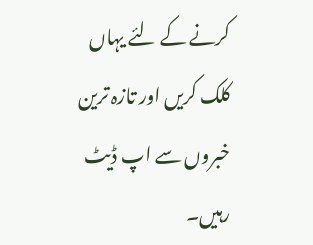کرنے کے لئے یہاں کلک کریں اور تازہ ترین خبروں سے اپ ڈیٹ رہیں۔